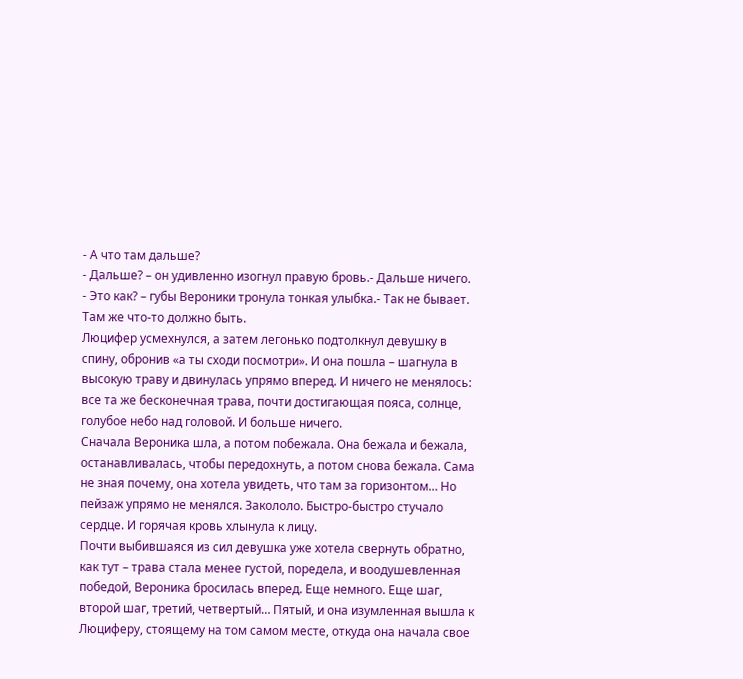- А что там дальше?
- Дальше? – он удивленно изогнул правую бровь.- Дальше ничего.
- Это как? – губы Вероники тронула тонкая улыбка.- Так не бывает. Там же что-то должно быть.
Люцифер усмехнулся, а затем легонько подтолкнул девушку в спину, обронив «а ты сходи посмотри». И она пошла – шагнула в высокую траву и двинулась упрямо вперед. И ничего не менялось: все та же бесконечная трава, почти достигающая пояса, солнце, голубое небо над головой. И больше ничего.
Сначала Вероника шла, а потом побежала. Она бежала и бежала, останавливалась, чтобы передохнуть, а потом снова бежала. Сама не зная почему, она хотела увидеть, что там за горизонтом… Но пейзаж упрямо не менялся. Закололо. Быстро-быстро стучало сердце. И горячая кровь хлынула к лицу.
Почти выбившаяся из сил девушка уже хотела свернуть обратно, как тут – трава стала менее густой, поредела, и воодушевленная победой, Вероника бросилась вперед. Еще немного. Еще шаг, второй шаг, третий, четвертый… Пятый, и она изумленная вышла к Люциферу, стоящему на том самом месте, откуда она начала свое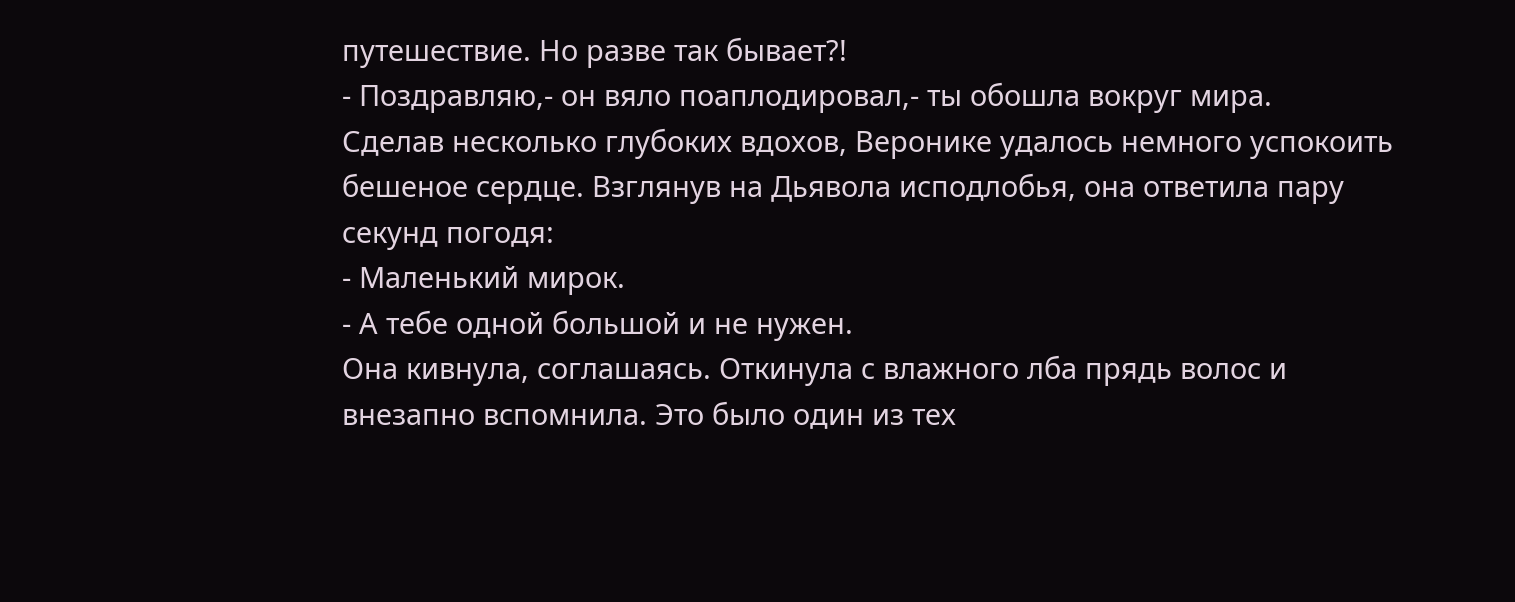путешествие. Но разве так бывает?!
- Поздравляю,- он вяло поаплодировал,- ты обошла вокруг мира.
Сделав несколько глубоких вдохов, Веронике удалось немного успокоить бешеное сердце. Взглянув на Дьявола исподлобья, она ответила пару секунд погодя:
- Маленький мирок.
- А тебе одной большой и не нужен.
Она кивнула, соглашаясь. Откинула с влажного лба прядь волос и внезапно вспомнила. Это было один из тех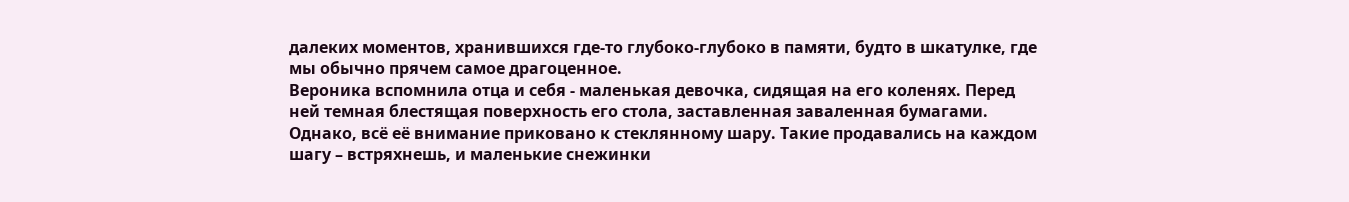далеких моментов, хранившихся где-то глубоко-глубоко в памяти, будто в шкатулке, где мы обычно прячем самое драгоценное.
Вероника вспомнила отца и себя - маленькая девочка, сидящая на его коленях. Перед ней темная блестящая поверхность его стола, заставленная заваленная бумагами. Однако, всё её внимание приковано к стеклянному шару. Такие продавались на каждом шагу – встряхнешь, и маленькие снежинки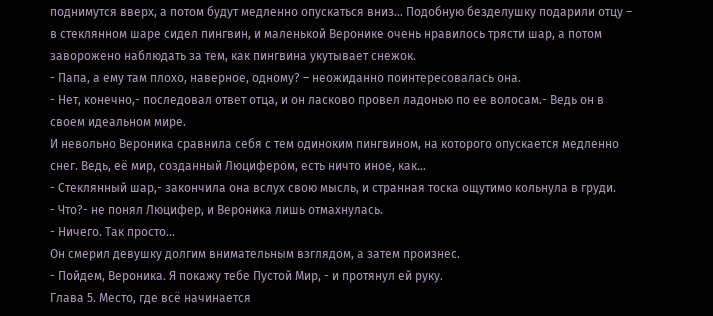поднимутся вверх, а потом будут медленно опускаться вниз… Подобную безделушку подарили отцу – в стеклянном шаре сидел пингвин, и маленькой Веронике очень нравилось трясти шар, а потом заворожено наблюдать за тем, как пингвина укутывает снежок.
- Папа, а ему там плохо, наверное, одному? – неожиданно поинтересовалась она.
- Нет, конечно,- последовал ответ отца, и он ласково провел ладонью по ее волосам.- Ведь он в своем идеальном мире.
И невольно Вероника сравнила себя с тем одиноким пингвином, на которого опускается медленно снег. Ведь, её мир, созданный Люцифером, есть ничто иное, как…
- Стеклянный шар,- закончила она вслух свою мысль, и странная тоска ощутимо кольнула в груди.
- Что?- не понял Люцифер, и Вероника лишь отмахнулась.
- Ничего. Так просто…
Он смерил девушку долгим внимательным взглядом, а затем произнес.
- Пойдем, Вероника. Я покажу тебе Пустой Мир, - и протянул ей руку.
Глава 5. Место, где всё начинается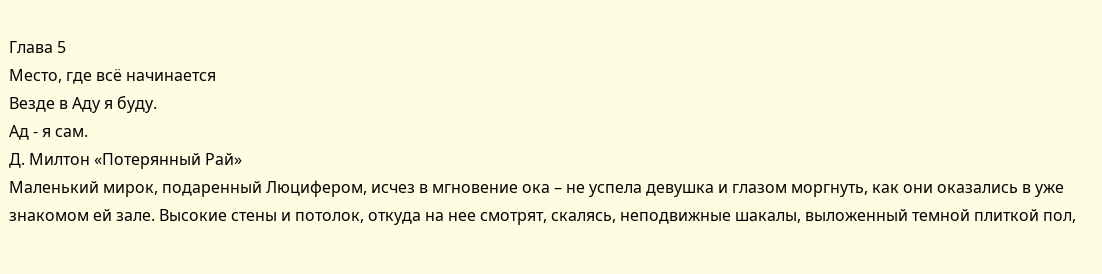Глава 5
Место, где всё начинается
Везде в Аду я буду.
Ад - я сам.
Д. Милтон «Потерянный Рай»
Маленький мирок, подаренный Люцифером, исчез в мгновение ока – не успела девушка и глазом моргнуть, как они оказались в уже знакомом ей зале. Высокие стены и потолок, откуда на нее смотрят, скалясь, неподвижные шакалы, выложенный темной плиткой пол,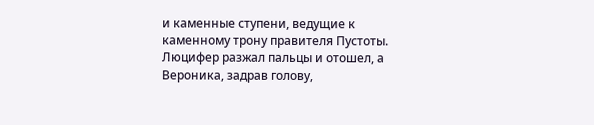и каменные ступени, ведущие к каменному трону правителя Пустоты.
Люцифер разжал пальцы и отошел, а Вероника, задрав голову,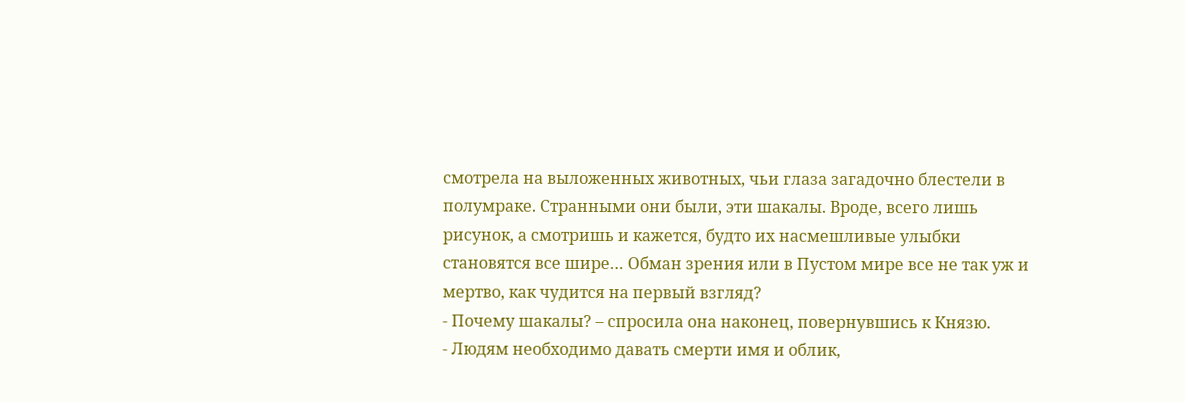смотрела на выложенных животных, чьи глаза загадочно блестели в полумраке. Странными они были, эти шакалы. Вроде, всего лишь рисунок, а смотришь и кажется, будто их насмешливые улыбки становятся все шире… Обман зрения или в Пустом мире все не так уж и мертво, как чудится на первый взгляд?
- Почему шакалы? – спросила она наконец, повернувшись к Князю.
- Людям необходимо давать смерти имя и облик,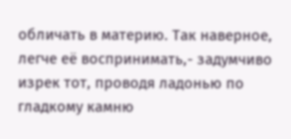обличать в материю. Так наверное, легче её воспринимать,- задумчиво изрек тот, проводя ладонью по гладкому камню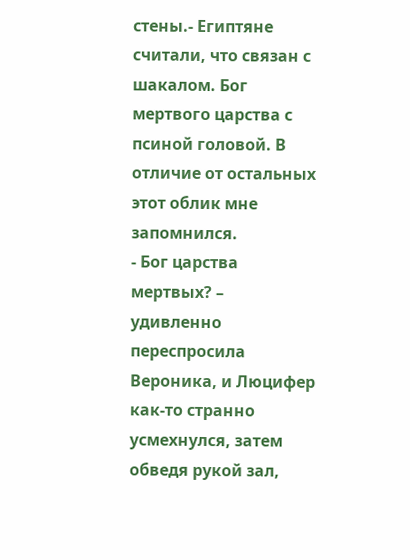стены.- Египтяне считали, что связан с шакалом. Бог мертвого царства с псиной головой. В отличие от остальных этот облик мне запомнился.
- Бог царства мертвых? – удивленно переспросила Вероника, и Люцифер как-то странно усмехнулся, затем обведя рукой зал,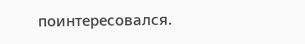поинтересовался.